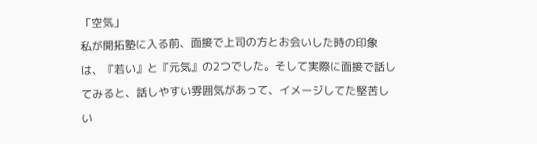「空気」
私が開拓塾に入る前、面接で上司の方とお会いした時の印象は、『若い』と『元気』の2つでした。そして実際に面接で話してみると、話しやすい雰囲気があって、イメージしてた堅苦しい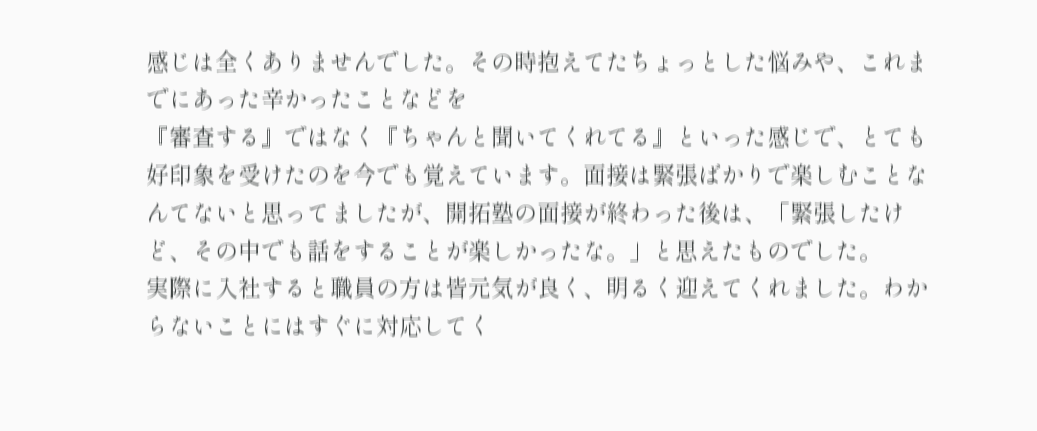感じは全くありませんでした。その時抱えてたちょっとした悩みや、これまでにあった辛かったことなどを
『審査する』ではなく『ちゃんと聞いてくれてる』といった感じで、とても好印象を受けたのを今でも覚えています。面接は緊張ばかりで楽しむことなんてないと思ってましたが、開拓塾の面接が終わった後は、「緊張したけど、その中でも話をすることが楽しかったな。」と思えたものでした。
実際に入社すると職員の方は皆元気が良く、明るく迎えてくれました。わからないことにはすぐに対応してく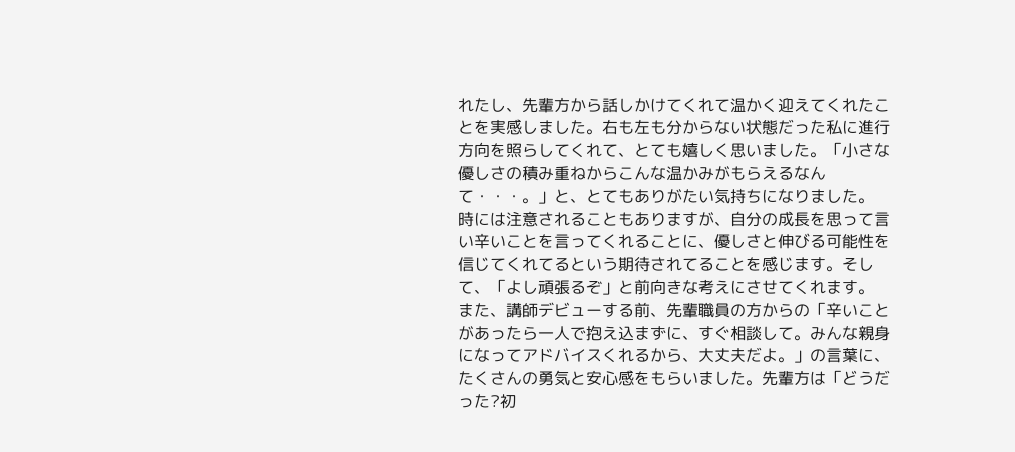れたし、先輩方から話しかけてくれて温かく迎えてくれたことを実感しました。右も左も分からない状態だった私に進行方向を照らしてくれて、とても嬉しく思いました。「小さな優しさの積み重ねからこんな温かみがもらえるなんて・・・。」と、とてもありがたい気持ちになりました。
時には注意されることもありますが、自分の成長を思って言い辛いことを言ってくれることに、優しさと伸びる可能性を信じてくれてるという期待されてることを感じます。そして、「よし頑張るぞ」と前向きな考えにさせてくれます。
また、講師デビューする前、先輩職員の方からの「辛いことがあったら一人で抱え込まずに、すぐ相談して。みんな親身になってアドバイスくれるから、大丈夫だよ。」の言葉に、たくさんの勇気と安心感をもらいました。先輩方は「どうだった?初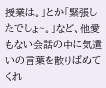授業は。」とか「緊張したでしょ~。」など、他愛もない会話の中に気遣いの言葉を散りばめてくれ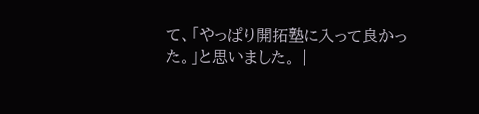て、「やっぱり開拓塾に入って良かった。」と思いました。 |